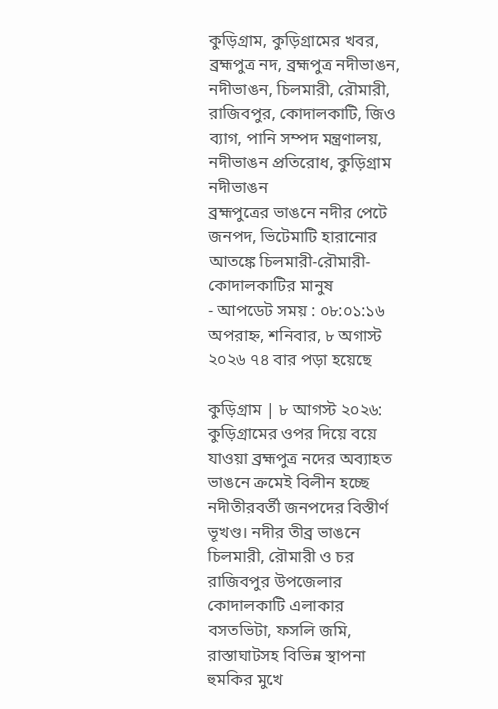কুড়িগ্রাম, কুড়িগ্রামের খবর, ব্রহ্মপুত্র নদ, ব্রহ্মপুত্র নদীভাঙন, নদীভাঙন, চিলমারী, রৌমারী, রাজিবপুর, কোদালকাটি, জিও ব্যাগ, পানি সম্পদ মন্ত্রণালয়, নদীভাঙন প্রতিরোধ, কুড়িগ্রাম নদীভাঙন
ব্রহ্মপুত্রের ভাঙনে নদীর পেটে জনপদ, ভিটেমাটি হারানোর আতঙ্কে চিলমারী-রৌমারী-কোদালকাটির মানুষ
- আপডেট সময় : ০৮:০১:১৬ অপরাহ্ন, শনিবার, ৮ অগাস্ট ২০২৬ ৭৪ বার পড়া হয়েছে

কুড়িগ্রাম | ৮ আগস্ট ২০২৬: কুড়িগ্রামের ওপর দিয়ে বয়ে যাওয়া ব্রহ্মপুত্র নদের অব্যাহত ভাঙনে ক্রমেই বিলীন হচ্ছে নদীতীরবর্তী জনপদের বিস্তীর্ণ ভূখণ্ড। নদীর তীব্র ভাঙনে চিলমারী, রৌমারী ও চর রাজিবপুর উপজেলার কোদালকাটি এলাকার বসতভিটা, ফসলি জমি, রাস্তাঘাটসহ বিভিন্ন স্থাপনা হুমকির মুখে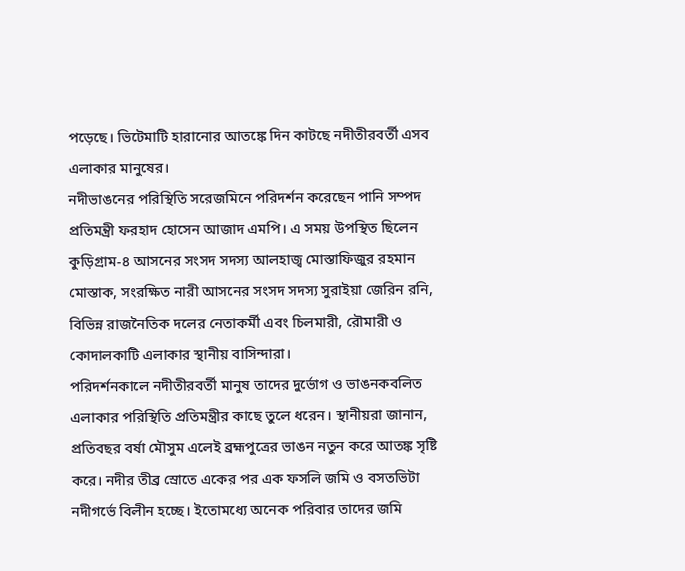পড়েছে। ভিটেমাটি হারানোর আতঙ্কে দিন কাটছে নদীতীরবর্তী এসব এলাকার মানুষের।
নদীভাঙনের পরিস্থিতি সরেজমিনে পরিদর্শন করেছেন পানি সম্পদ প্রতিমন্ত্রী ফরহাদ হোসেন আজাদ এমপি। এ সময় উপস্থিত ছিলেন কুড়িগ্রাম-৪ আসনের সংসদ সদস্য আলহাজ্ব মোস্তাফিজুর রহমান মোস্তাক, সংরক্ষিত নারী আসনের সংসদ সদস্য সুরাইয়া জেরিন রনি, বিভিন্ন রাজনৈতিক দলের নেতাকর্মী এবং চিলমারী, রৌমারী ও কোদালকাটি এলাকার স্থানীয় বাসিন্দারা।
পরিদর্শনকালে নদীতীরবর্তী মানুষ তাদের দুর্ভোগ ও ভাঙনকবলিত এলাকার পরিস্থিতি প্রতিমন্ত্রীর কাছে তুলে ধরেন। স্থানীয়রা জানান, প্রতিবছর বর্ষা মৌসুম এলেই ব্রহ্মপুত্রের ভাঙন নতুন করে আতঙ্ক সৃষ্টি করে। নদীর তীব্র স্রোতে একের পর এক ফসলি জমি ও বসতভিটা নদীগর্ভে বিলীন হচ্ছে। ইতোমধ্যে অনেক পরিবার তাদের জমি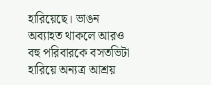হারিয়েছে। ভাঙন অব্যাহত থাকলে আরও বহু পরিবারকে বসতভিটা হারিয়ে অন্যত্র আশ্রয়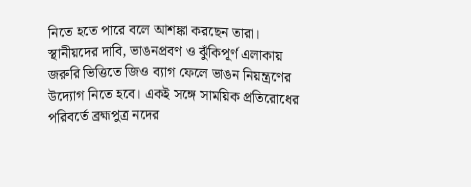নিতে হতে পারে বলে আশঙ্কা করছেন তারা।
স্থানীয়দের দাবি, ভাঙনপ্রবণ ও ঝুঁকিপূর্ণ এলাকায় জরুরি ভিত্তিতে জিও ব্যাগ ফেলে ভাঙন নিয়ন্ত্রণের উদ্যোগ নিতে হবে। একই সঙ্গে সাময়িক প্রতিরোধের পরিবর্তে ব্রহ্মপুত্র নদের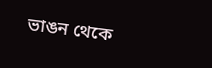ভাঙন থেকে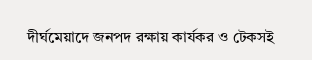দীর্ঘমেয়াদে জনপদ রক্ষায় কার্যকর ও টেকসই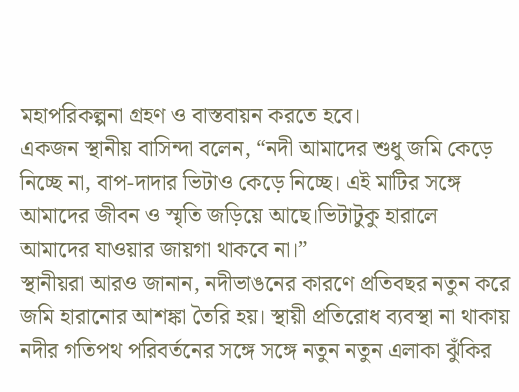মহাপরিকল্পনা গ্রহণ ও বাস্তবায়ন করতে হবে।
একজন স্থানীয় বাসিন্দা বলেন, “নদী আমাদের শুধু জমি কেড়ে নিচ্ছে না, বাপ-দাদার ভিটাও কেড়ে নিচ্ছে। এই মাটির সঙ্গে আমাদের জীবন ও স্মৃতি জড়িয়ে আছে।ভিটাটুকু হারালে আমাদের যাওয়ার জায়গা থাকবে না।”
স্থানীয়রা আরও জানান, নদীভাঙনের কারণে প্রতিবছর নতুন করে জমি হারানোর আশঙ্কা তৈরি হয়। স্থায়ী প্রতিরোধ ব্যবস্থা না থাকায় নদীর গতিপথ পরিবর্তনের সঙ্গে সঙ্গে নতুন নতুন এলাকা ঝুঁকির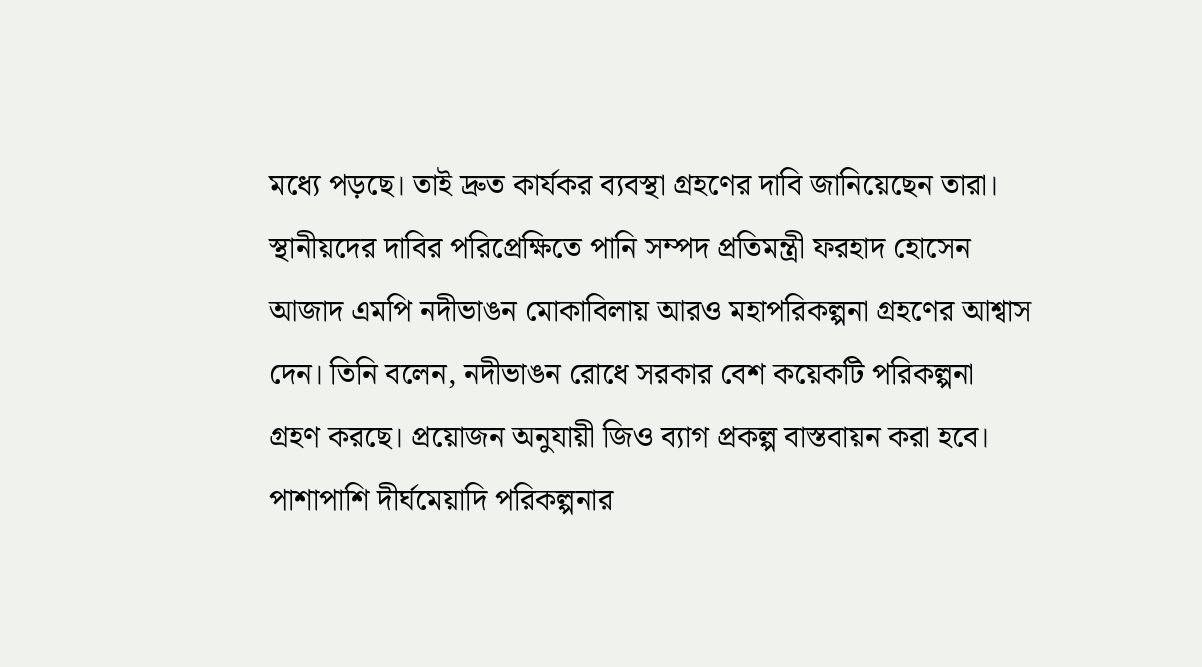মধ্যে পড়ছে। তাই দ্রুত কার্যকর ব্যবস্থা গ্রহণের দাবি জানিয়েছেন তারা।
স্থানীয়দের দাবির পরিপ্রেক্ষিতে পানি সম্পদ প্রতিমন্ত্রী ফরহাদ হোসেন আজাদ এমপি নদীভাঙন মোকাবিলায় আরও মহাপরিকল্পনা গ্রহণের আশ্বাস দেন। তিনি বলেন, নদীভাঙন রোধে সরকার বেশ কয়েকটি পরিকল্পনা গ্রহণ করছে। প্রয়োজন অনুযায়ী জিও ব্যাগ প্রকল্প বাস্তবায়ন করা হবে। পাশাপাশি দীর্ঘমেয়াদি পরিকল্পনার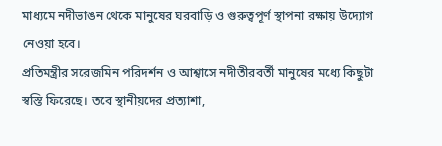মাধ্যমে নদীভাঙন থেকে মানুষের ঘরবাড়ি ও গুরুত্বপূর্ণ স্থাপনা রক্ষায় উদ্যোগ নেওয়া হবে।
প্রতিমন্ত্রীর সরেজমিন পরিদর্শন ও আশ্বাসে নদীতীরবর্তী মানুষের মধ্যে কিছুটা স্বস্তি ফিরেছে। তবে স্থানীয়দের প্রত্যাশা,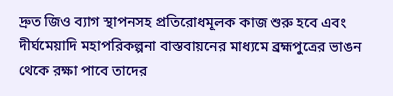দ্রুত জিও ব্যাগ স্থাপনসহ প্রতিরোধমূলক কাজ শুরু হবে এবং দীর্ঘমেয়াদি মহাপরিকল্পনা বাস্তবায়নের মাধ্যমে ব্রহ্মপুত্রের ভাঙন থেকে রক্ষা পাবে তাদের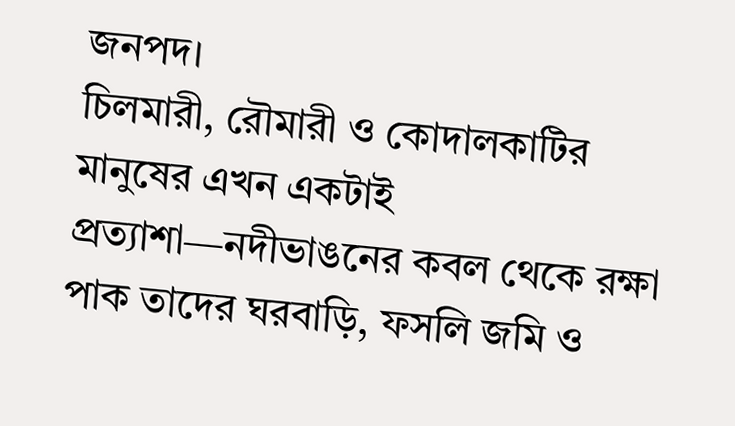জনপদ।
চিলমারী, রৌমারী ও কোদালকাটির মানুষের এখন একটাই প্রত্যাশা—নদীভাঙনের কবল থেকে রক্ষা পাক তাদের ঘরবাড়ি, ফসলি জমি ও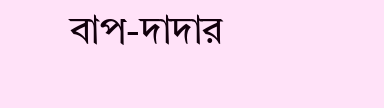বাপ-দাদার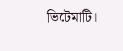ভিটেমাটি।